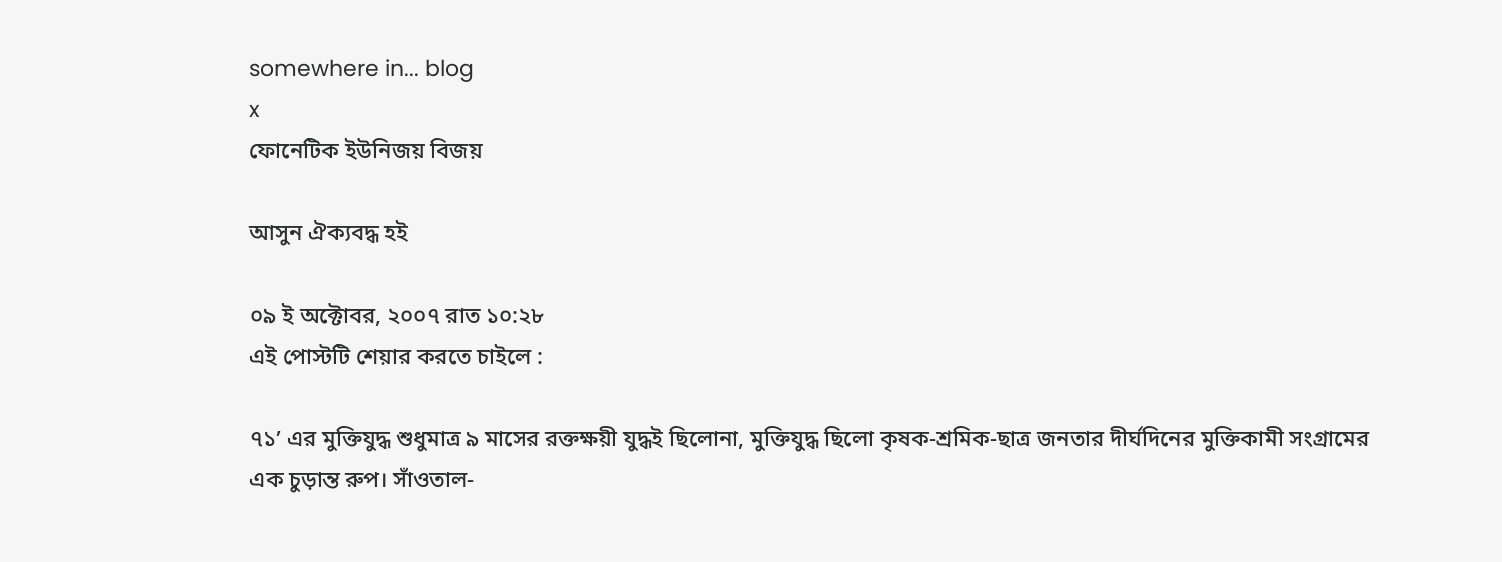somewhere in... blog
x
ফোনেটিক ইউনিজয় বিজয়

আসুন ঐক্যবদ্ধ হই

০৯ ই অক্টোবর, ২০০৭ রাত ১০:২৮
এই পোস্টটি শেয়ার করতে চাইলে :

৭১’ এর মুক্তিযুদ্ধ শুধুমাত্র ৯ মাসের রক্তক্ষয়ী যুদ্ধই ছিলোনা, মুক্তিযুদ্ধ ছিলো কৃষক-শ্রমিক-ছাত্র জনতার দীর্ঘদিনের মুক্তিকামী সংগ্রামের এক চুড়ান্ত রুপ। সাঁওতাল-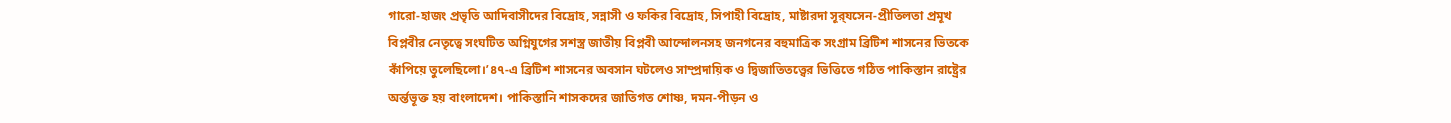গারো-হাজং প্রভৃতি আদিবাসীদের বিদ্রোহ, সন্নাসী ও ফকির বিদ্রোহ, সিপাহী বিদ্রোহ, মাষ্টারদা সূর্‌যসেন-প্রীতিলতা প্রমূখ বিপ্লবীর নেতৃত্বে সংঘটিত অগ্নিযুগের সশস্ত্র জাতীয় বিপ্লবী আন্দোলনসহ জনগনের বহুমাত্রিক সংগ্রাম ব্রিটিশ শাসনের ভিতকে কাঁপিয়ে তুলেছিলো।’৪৭-এ ব্রিটিশ শাসনের অবসান ঘটলেও সাম্প্রদায়িক ও দ্বিজাতিতত্ত্বের ভিত্তিতে গঠিত পাকিস্তান রাষ্ট্রের অর্ন্তভূক্ত হয় বাংলাদেশ। পাকিস্তানি শাসকদের জাতিগত শোষ্ণ, দমন-পীড়ন ও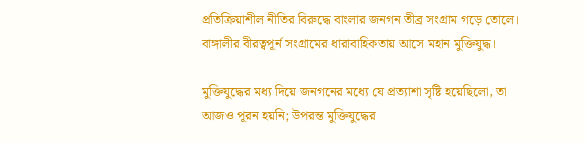প্রতিক্রিয়াশীল নীতির বিরুদ্ধে বাংলার জনগন তীব্র সংগ্রাম গড়ে তোলে। বাঙ্গালীর বীরত্বপূর্ন সংগ্রামের ধারাবাহিকতায় আসে মহান মুক্তিযুদ্ধ।

মুক্তিযুদ্ধের মধ্য দিয়ে জনগনের মধ্যে যে প্রত্যাশা সৃষ্টি হয়েছিলো, তা আজও পূরন হয়নি; উপরন্ত মুক্তিযুদ্ধের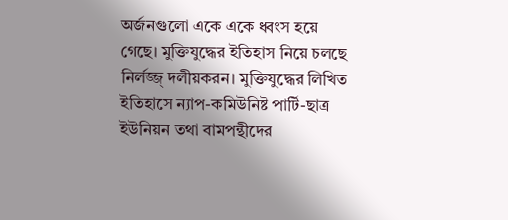অর্জনগুলো একে একে ধ্বংস হয়ে গেছে। মুক্তিযুদ্ধের ইতিহাস নিয়ে চলছে নির্লজ্জ্ দলীয়করন। মুক্তিযুদ্ধের লিখিত ইতিহাসে ন্যাপ-কমিউনিষ্ট পার্টি-ছাত্র ইউনিয়ন তথা বামপন্থীদের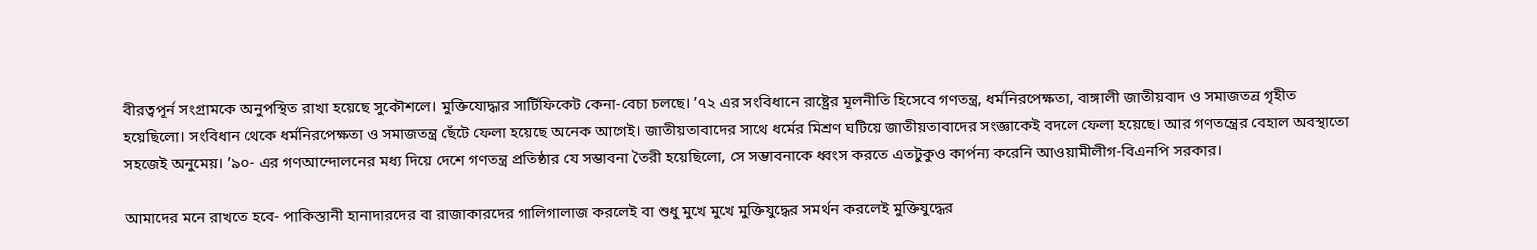বীরত্বপূর্ন সংগ্রামকে অনুপস্থিত রাখা হয়েছে সুকৌশলে। মুক্তিযোদ্ধার সার্টিফিকেট কেনা-বেচা চলছে। ’৭২ এর সংবিধানে রাষ্ট্রের মূলনীতি হিসেবে গণতন্ত্র, ধর্মনিরপেক্ষতা, বাঙ্গালী জাতীয়বাদ ও সমাজতন্র গৃহীত হয়েছিলো। সংবিধান থেকে ধর্মনিরপেক্ষতা ও সমাজতন্ত্র ছেঁটে ফেলা হয়েছে অনেক আগেই। জাতীয়তাবাদের সাথে ধর্মের মিশ্রণ ঘটিয়ে জাতীয়তাবাদের সংজ্ঞাকেই বদলে ফেলা হয়েছে। আর গণতন্ত্রের বেহাল অবস্থাতো সহজেই অনুমেয়। ’৯০- এর গণআন্দোলনের মধ্য দিয়ে দেশে গণতন্ত্র প্রতিষ্ঠার যে সম্ভাবনা তৈরী হয়েছিলো, সে সম্ভাবনাকে ধ্বংস করতে এতটুকুও কার্পন্য করেনি আওয়ামীলীগ-বিএনপি সরকার।

আমাদের মনে রাখতে হবে- পাকিস্তানী হানাদারদের বা রাজাকারদের গালিগালাজ করলেই বা শুধু মুখে মুখে মুক্তিযুদ্ধের সমর্থন করলেই মুক্তিযুদ্ধের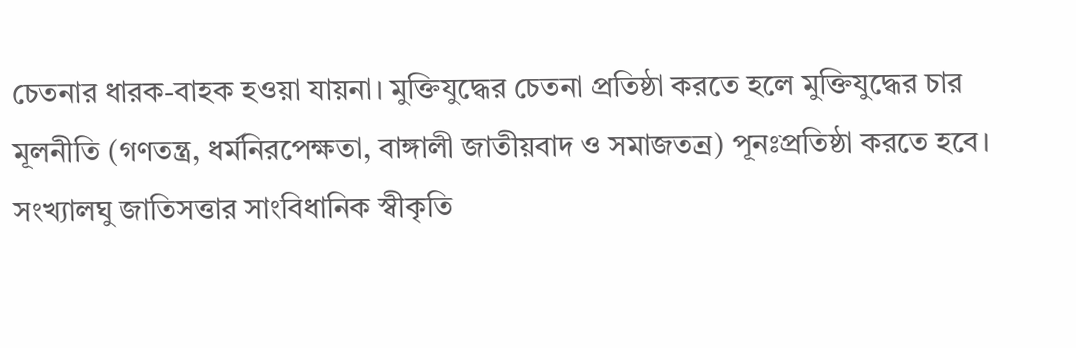চেতনার ধারক-বাহক হওয়া যায়না। মুক্তিযুদ্ধের চেতনা প্রতিষ্ঠা করতে হলে মুক্তিযুদ্ধের চার মূলনীতি (গণতন্ত্র, ধর্মনিরপেক্ষতা, বাঙ্গালী জাতীয়বাদ ও সমাজতন্র) পূনঃপ্রতিষ্ঠা করতে হবে। সংখ্যালঘু জাতিসত্তার সাংবিধানিক স্বীকৃতি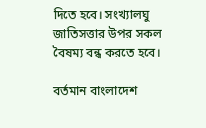দিতে হবে। সংখ্যালঘু জাতিসত্তার উপর সকল বৈষম্য বন্ধ করতে হবে।

বর্তমান বাংলাদেশ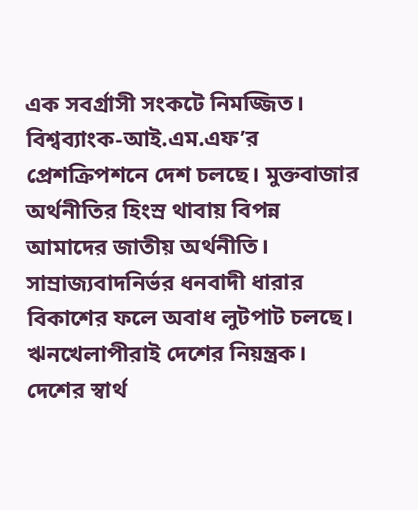এক সবর্গ্রাসী সংকটে নিমজ্জিত। বিশ্বব্যাংক-আই.এম.এফ’র প্রেশক্রিপশনে দেশ চলছে। মুক্তবাজার অর্থনীতির হিংস্র থাবায় বিপন্ন আমাদের জাতীয় অর্থনীতি। সাম্রাজ্যবাদনির্ভর ধনবাদী ধারার বিকাশের ফলে অবাধ লুটপাট চলছে। ঋনখেলাপীরাই দেশের নিয়ন্ত্রক। দেশের স্বার্থ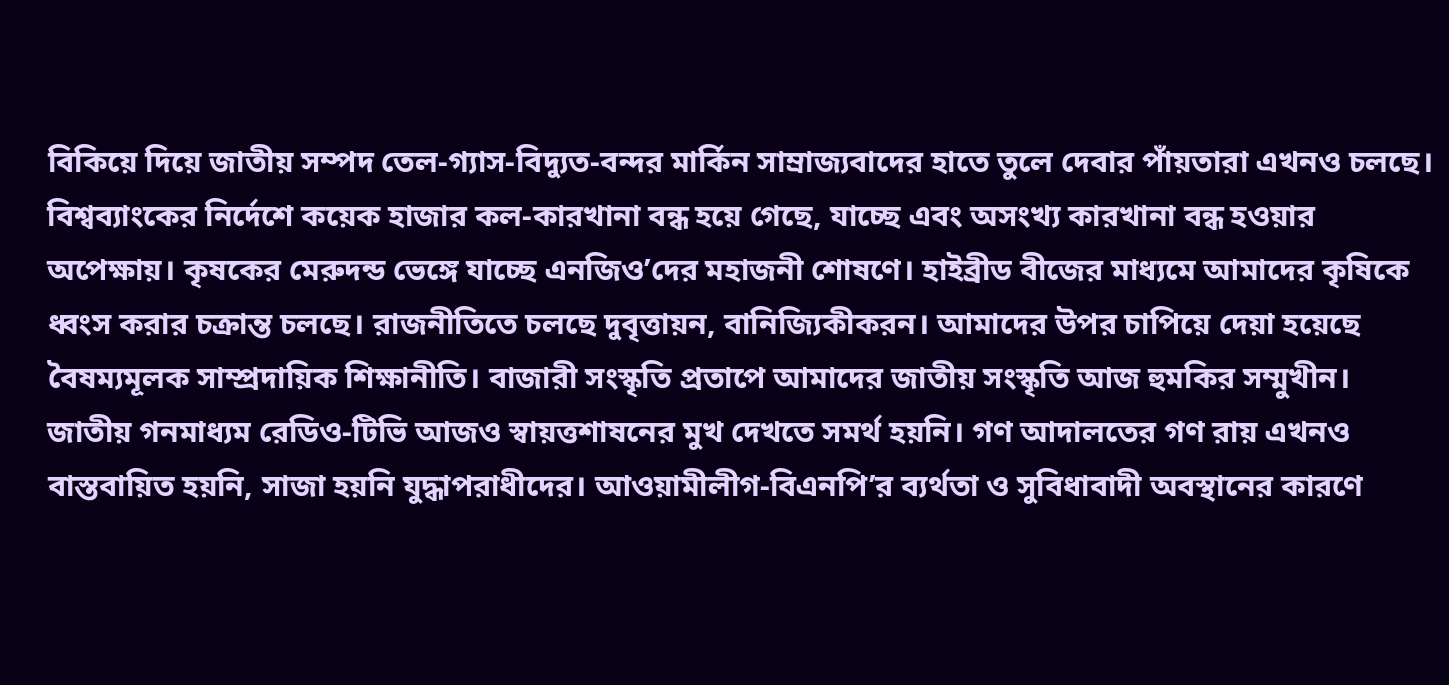বিকিয়ে দিয়ে জাতীয় সম্পদ তেল-গ্যাস-বিদ্যুত-বন্দর মার্কিন সাম্রাজ্যবাদের হাতে তুলে দেবার পাঁয়তারা এখনও চলছে। বিশ্বব্যাংকের নির্দেশে কয়েক হাজার কল-কারখানা বন্ধ হয়ে গেছে, যাচ্ছে এবং অসংখ্য কারখানা বন্ধ হওয়ার অপেক্ষায়। কৃষকের মেরুদন্ড ভেঙ্গে যাচ্ছে এনজিও’দের মহাজনী শোষণে। হাইব্রীড বীজের মাধ্যমে আমাদের কৃষিকে ধ্বংস করার চক্রান্ত চলছে। রাজনীতিতে চলছে দুবৃত্তায়ন, বানিজ্যিকীকরন। আমাদের উপর চাপিয়ে দেয়া হয়েছে বৈষম্যমূলক সাম্প্রদায়িক শিক্ষানীতি। বাজারী সংস্কৃতি প্রতাপে আমাদের জাতীয় সংস্কৃতি আজ হুমকির সম্মুখীন। জাতীয় গনমাধ্যম রেডিও-টিভি আজও স্বায়ত্তশাষনের মুখ দেখতে সমর্থ হয়নি। গণ আদালতের গণ রায় এখনও বাস্তবায়িত হয়নি, সাজা হয়নি যুদ্ধাপরাধীদের। আওয়ামীলীগ-বিএনপি’র ব্যর্থতা ও সুবিধাবাদী অবস্থানের কারণে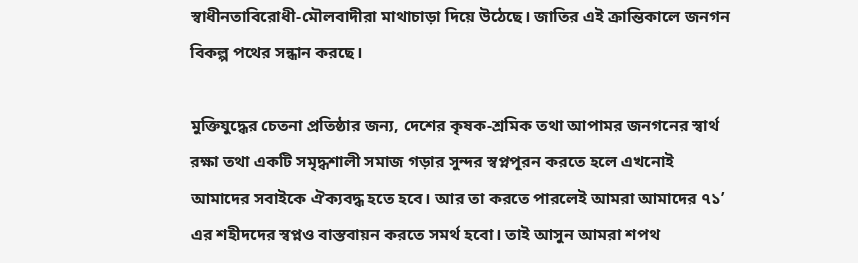স্বাধীনতাবিরোধী-মৌলবাদীরা মাথাচাড়া দিয়ে উঠেছে। জাতির এই ক্রান্তিকালে জনগন বিকল্প পথের সন্ধান করছে।

মুক্তিযুদ্ধের চেতনা প্রতিষ্ঠার জন্য, দেশের কৃষক-শ্রমিক তথা আপামর জনগনের স্বার্থ রক্ষা তথা একটি সমৃদ্ধশালী সমাজ গড়ার সুন্দর স্বপ্নপূরন করতে হলে এখনোই আমাদের সবাইকে ঐক্যবদ্ধ হতে হবে। আর তা করতে পারলেই আমরা আমাদের ৭১’ এর শহীদদের স্বপ্নও বাস্তবায়ন করতে সমর্থ হবো। তাই আসুন আমরা শপথ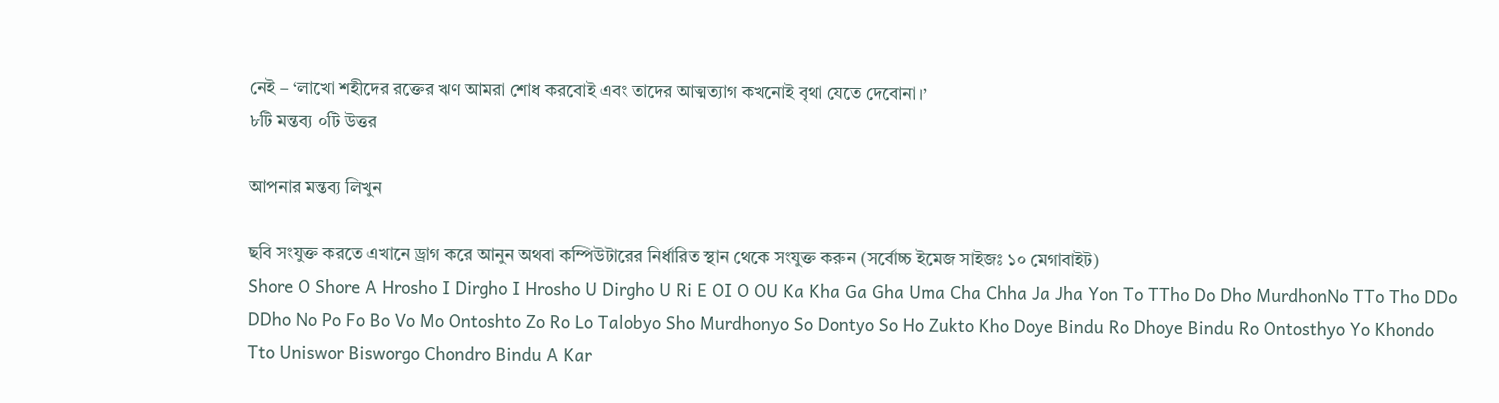নেই – ‘লাখো শহীদের রক্তের ঋণ আমরা শোধ করবোই এবং তাদের আত্মত্যাগ কখনোই বৃথা যেতে দেবোনা।’
৮টি মন্তব্য ০টি উত্তর

আপনার মন্তব্য লিখুন

ছবি সংযুক্ত করতে এখানে ড্রাগ করে আনুন অথবা কম্পিউটারের নির্ধারিত স্থান থেকে সংযুক্ত করুন (সর্বোচ্চ ইমেজ সাইজঃ ১০ মেগাবাইট)
Shore O Shore A Hrosho I Dirgho I Hrosho U Dirgho U Ri E OI O OU Ka Kha Ga Gha Uma Cha Chha Ja Jha Yon To TTho Do Dho MurdhonNo TTo Tho DDo DDho No Po Fo Bo Vo Mo Ontoshto Zo Ro Lo Talobyo Sho Murdhonyo So Dontyo So Ho Zukto Kho Doye Bindu Ro Dhoye Bindu Ro Ontosthyo Yo Khondo Tto Uniswor Bisworgo Chondro Bindu A Kar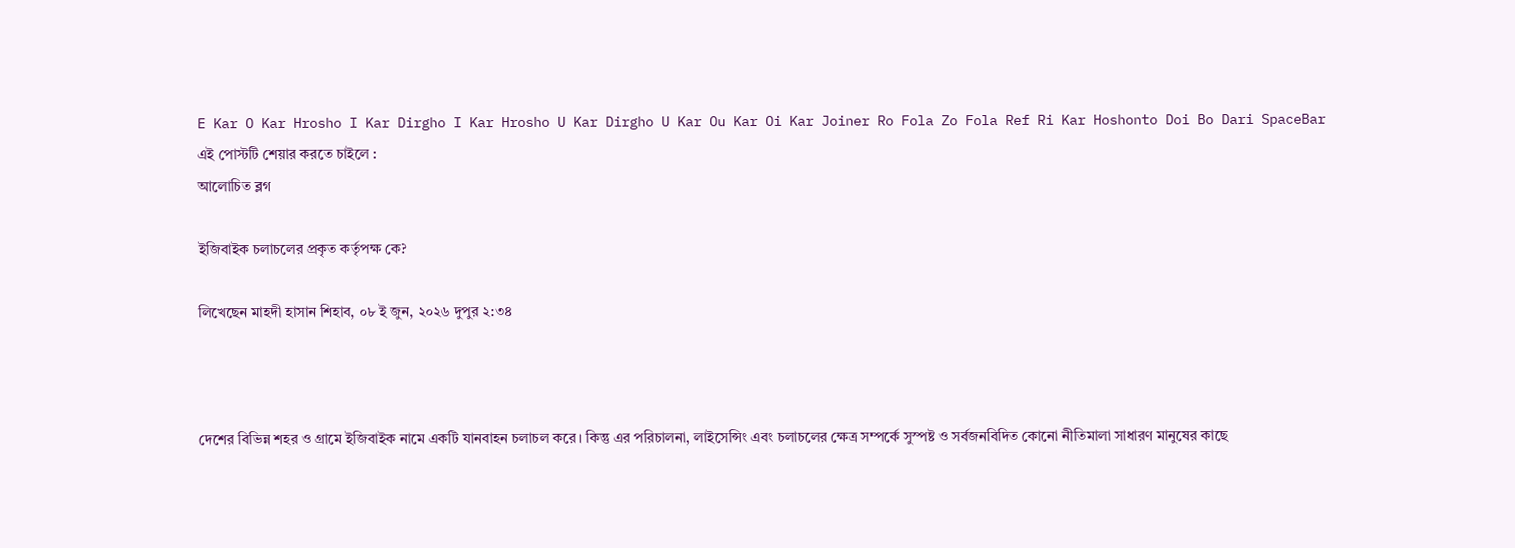E Kar O Kar Hrosho I Kar Dirgho I Kar Hrosho U Kar Dirgho U Kar Ou Kar Oi Kar Joiner Ro Fola Zo Fola Ref Ri Kar Hoshonto Doi Bo Dari SpaceBar
এই পোস্টটি শেয়ার করতে চাইলে :
আলোচিত ব্লগ

ইজিবাইক চলাচলের প্রকৃত কর্তৃপক্ষ কে?

লিখেছেন মাহদী হাসান শিহাব, ০৮ ই জুন, ২০২৬ দুপুর ২:৩৪



দেশের বিভিন্ন শহর ও গ্রামে ইজিবাইক নামে একটি যানবাহন চলাচল করে। কিন্তু এর পরিচালনা, লাইসেন্সিং এবং চলাচলের ক্ষেত্র সম্পর্কে সুস্পষ্ট ও সর্বজনবিদিত কোনো নীতিমালা সাধারণ মানুষের কাছে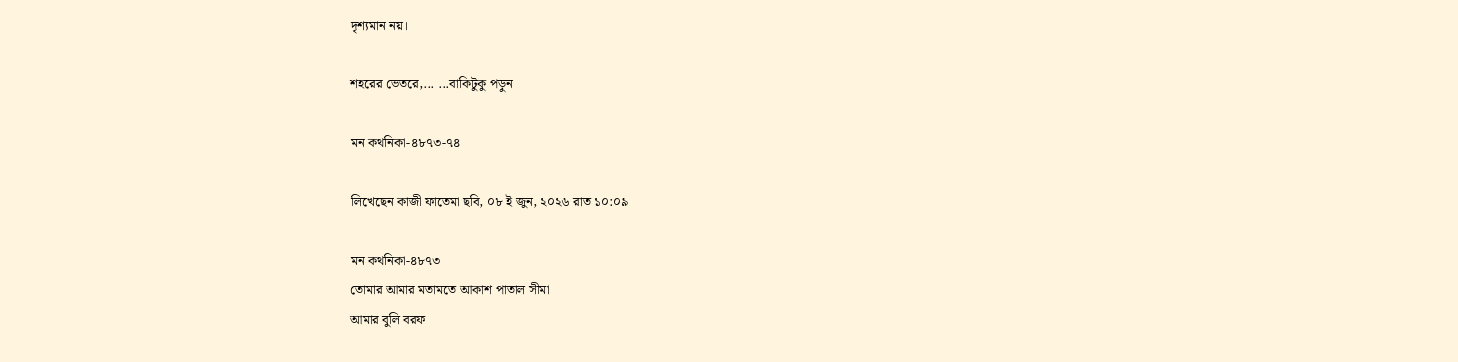দৃশ্যমান নয়।

শহরের ভেতরে,... ...বাকিটুকু পড়ুন

মন কথনিকা-৪৮৭৩-৭৪

লিখেছেন কাজী ফাতেমা ছবি, ০৮ ই জুন, ২০২৬ রাত ১০:০৯

মন কথনিকা-৪৮৭৩
তোমার আমার মতামতে আকাশ পাতাল সীমা
আমার বুলি বরফ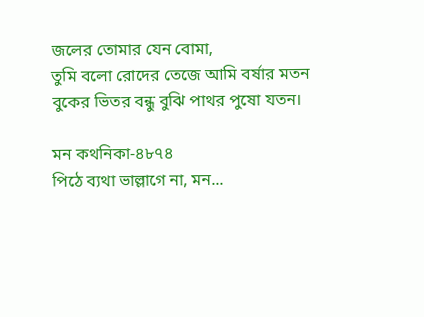জলের তোমার যেন বোমা,
তুমি বলো রোদের তেজে আমি বর্ষার মতন
বুকের ভিতর বন্ধু বুঝি পাথর পুষো যতন।

মন কথনিকা-৪৮৭৪
পিঠে ব্যথা ভাল্লাগে না, মন...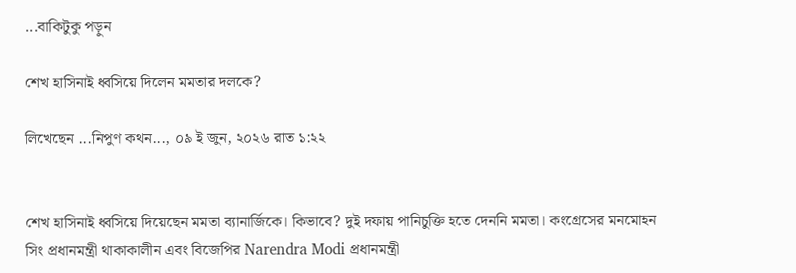...বাকিটুকু পড়ুন

শেখ হাসিনাই ধ্বসিয়ে দিলেন মমতার দলকে?

লিখেছেন ...নিপুণ কথন..., ০৯ ই জুন, ২০২৬ রাত ১:২২


শেখ হাসিনাই ধ্বসিয়ে দিয়েছেন মমতা ব্যানার্জিকে। কিভাবে? দুই দফায় পানিচুক্তি হতে দেননি মমতা। কংগ্রেসের মনমোহন সিং প্রধানমন্ত্রী থাকাকালীন এবং বিজেপির Narendra Modi প্রধানমন্ত্রী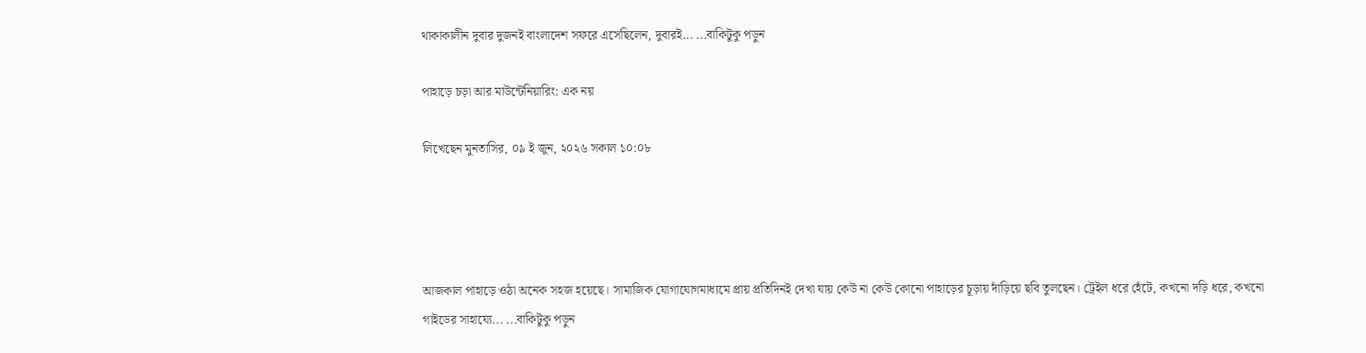থাকাকালীন দুবার দুজনই বাংলাদেশ সফরে এসেছিলেন, দুবারই... ...বাকিটুকু পড়ুন

পাহাড়ে চড়া আর মাউন্টেনিয়ারিং: এক নয়

লিখেছেন মুনতাসির, ০৯ ই জুন, ২০২৬ সকাল ১০:০৮




আজকাল পাহাড়ে ওঠা অনেক সহজ হয়েছে। সামাজিক যোগাযোগমাধ্যমে প্রায় প্রতিদিনই দেখা যায় কেউ না কেউ কোনো পাহাড়ের চূড়ায় দাঁড়িয়ে ছবি তুলছেন। ট্রেইল ধরে হেঁটে, কখনো দড়ি ধরে, কখনো গাইডের সাহায্যে... ...বাকিটুকু পড়ুন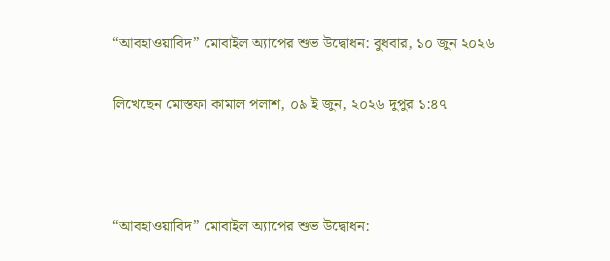“আবহাওয়াবিদ” মোবাইল অ্যাপের শুভ উদ্বোধন: বুধবার, ১০ জুন ২০২৬

লিখেছেন মোস্তফা কামাল পলাশ, ০৯ ই জুন, ২০২৬ দুপুর ১:৪৭



“আবহাওয়াবিদ” মোবাইল অ্যাপের শুভ উদ্বোধন: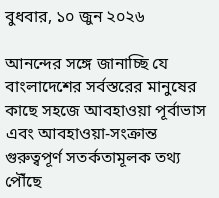বুধবার, ১০ জুন ২০২৬

আনন্দের সঙ্গে জানাচ্ছি যে বাংলাদেশের সর্বস্তরের মানুষের কাছে সহজে আবহাওয়া পূর্বাভাস এবং আবহাওয়া-সংক্রান্ত গুরুত্বপূর্ণ সতর্কতামূলক তথ্য পৌঁছে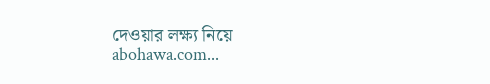দেওয়ার লক্ষ্য নিয়ে abohawa.com...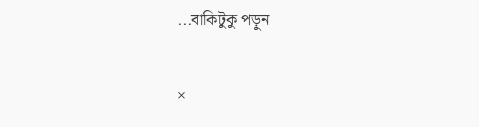...বাকিটুকু পড়ুন

×